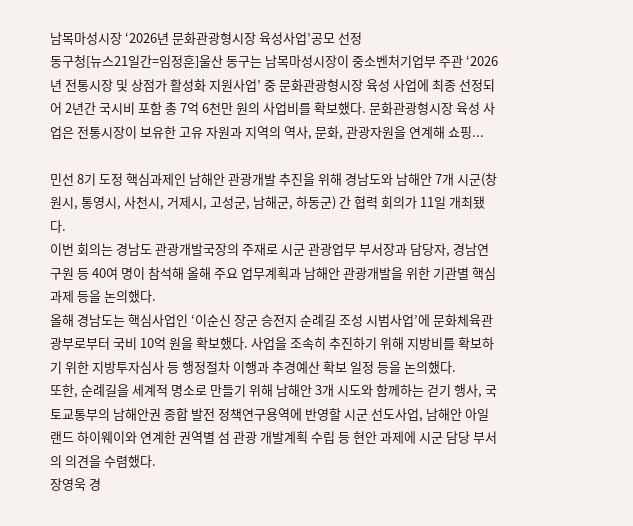남목마성시장 ‘2026년 문화관광형시장 육성사업’공모 선정
동구청[뉴스21일간=임정훈]울산 동구는 남목마성시장이 중소벤처기업부 주관 ‘2026년 전통시장 및 상점가 활성화 지원사업’ 중 문화관광형시장 육성 사업에 최종 선정되어 2년간 국시비 포함 총 7억 6천만 원의 사업비를 확보했다. 문화관광형시장 육성 사업은 전통시장이 보유한 고유 자원과 지역의 역사, 문화, 관광자원을 연계해 쇼핑...

민선 8기 도정 핵심과제인 남해안 관광개발 추진을 위해 경남도와 남해안 7개 시군(창원시, 통영시, 사천시, 거제시, 고성군, 남해군, 하동군) 간 협력 회의가 11일 개최됐다.
이번 회의는 경남도 관광개발국장의 주재로 시군 관광업무 부서장과 담당자, 경남연구원 등 40여 명이 참석해 올해 주요 업무계획과 남해안 관광개발을 위한 기관별 핵심과제 등을 논의했다.
올해 경남도는 핵심사업인 ‘이순신 장군 승전지 순례길 조성 시범사업’에 문화체육관광부로부터 국비 10억 원을 확보했다. 사업을 조속히 추진하기 위해 지방비를 확보하기 위한 지방투자심사 등 행정절차 이행과 추경예산 확보 일정 등을 논의했다.
또한, 순례길을 세계적 명소로 만들기 위해 남해안 3개 시도와 함께하는 걷기 행사, 국토교통부의 남해안권 종합 발전 정책연구용역에 반영할 시군 선도사업, 남해안 아일랜드 하이웨이와 연계한 권역별 섬 관광 개발계획 수립 등 현안 과제에 시군 담당 부서의 의견을 수렴했다.
장영욱 경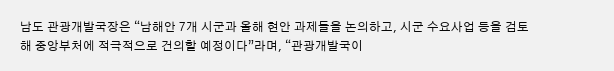남도 관광개발국장은 “남해안 7개 시군과 올해 현안 과제들을 논의하고, 시군 수요사업 등을 검토해 중앙부처에 적극적으로 건의할 예정이다”라며, “관광개발국이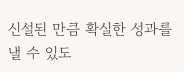신설된 만큼 확실한 성과를 낼 수 있도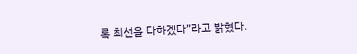록 최선을 다하겠다”라고 밝혔다.